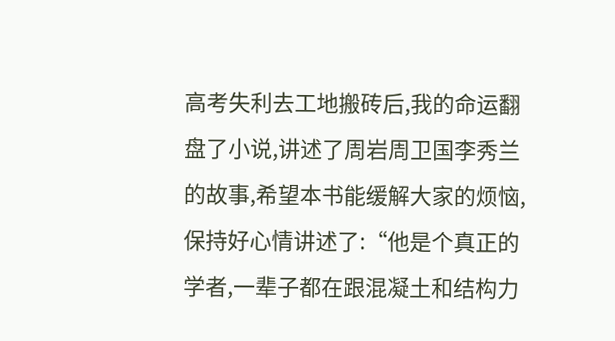高考失利去工地搬砖后,我的命运翻盘了小说,讲述了周岩周卫国李秀兰的故事,希望本书能缓解大家的烦恼,保持好心情讲述了:“他是个真正的学者,一辈子都在跟混凝土和结构力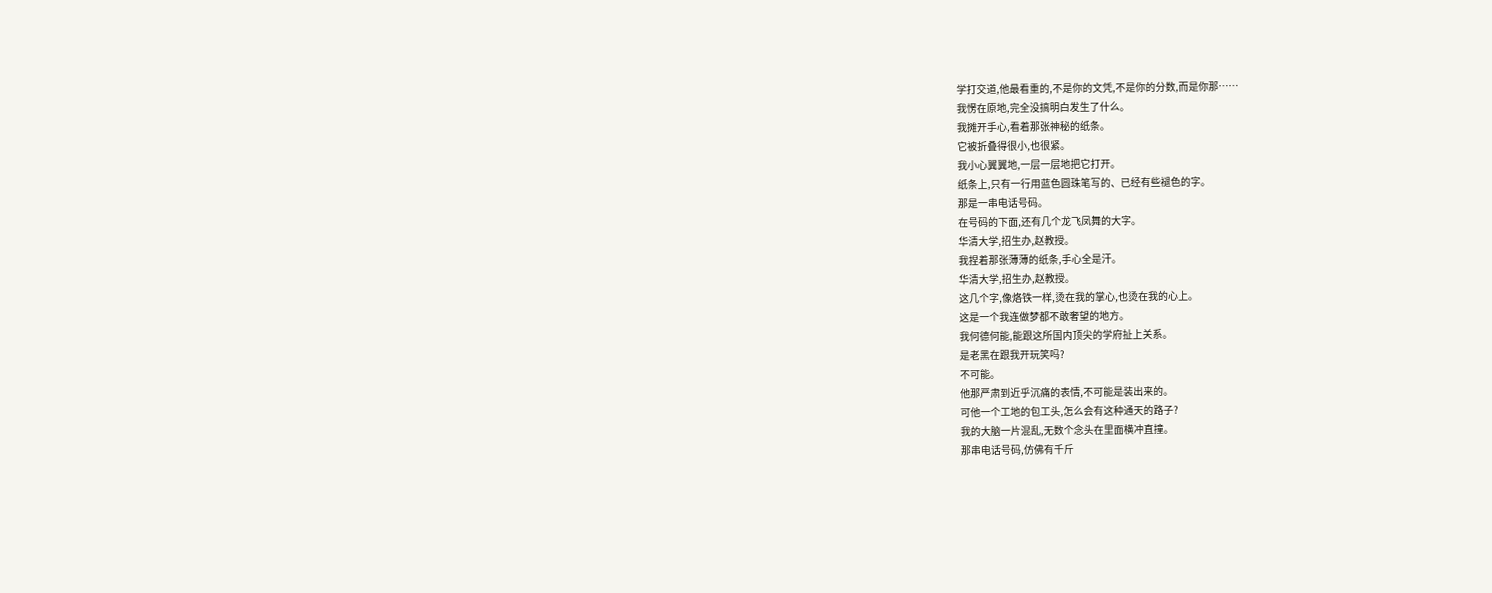学打交道,他最看重的,不是你的文凭,不是你的分数,而是你那……
我愣在原地,完全没搞明白发生了什么。
我摊开手心,看着那张神秘的纸条。
它被折叠得很小,也很紧。
我小心翼翼地,一层一层地把它打开。
纸条上,只有一行用蓝色圆珠笔写的、已经有些褪色的字。
那是一串电话号码。
在号码的下面,还有几个龙飞凤舞的大字。
华清大学,招生办,赵教授。
我捏着那张薄薄的纸条,手心全是汗。
华清大学,招生办,赵教授。
这几个字,像烙铁一样,烫在我的掌心,也烫在我的心上。
这是一个我连做梦都不敢奢望的地方。
我何德何能,能跟这所国内顶尖的学府扯上关系。
是老黑在跟我开玩笑吗?
不可能。
他那严肃到近乎沉痛的表情,不可能是装出来的。
可他一个工地的包工头,怎么会有这种通天的路子?
我的大脑一片混乱,无数个念头在里面横冲直撞。
那串电话号码,仿佛有千斤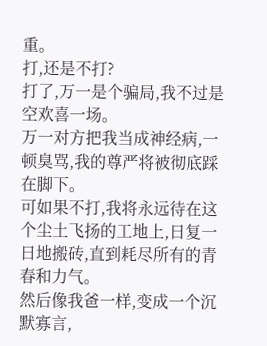重。
打,还是不打?
打了,万一是个骗局,我不过是空欢喜一场。
万一对方把我当成神经病,一顿臭骂,我的尊严将被彻底踩在脚下。
可如果不打,我将永远待在这个尘土飞扬的工地上,日复一日地搬砖,直到耗尽所有的青春和力气。
然后像我爸一样,变成一个沉默寡言,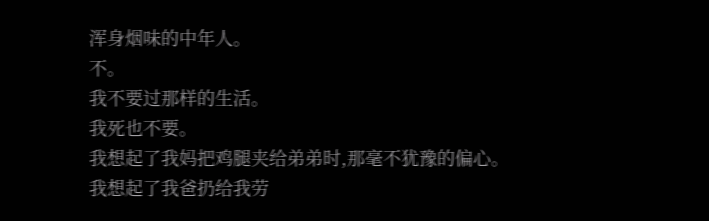浑身烟味的中年人。
不。
我不要过那样的生活。
我死也不要。
我想起了我妈把鸡腿夹给弟弟时,那毫不犹豫的偏心。
我想起了我爸扔给我劳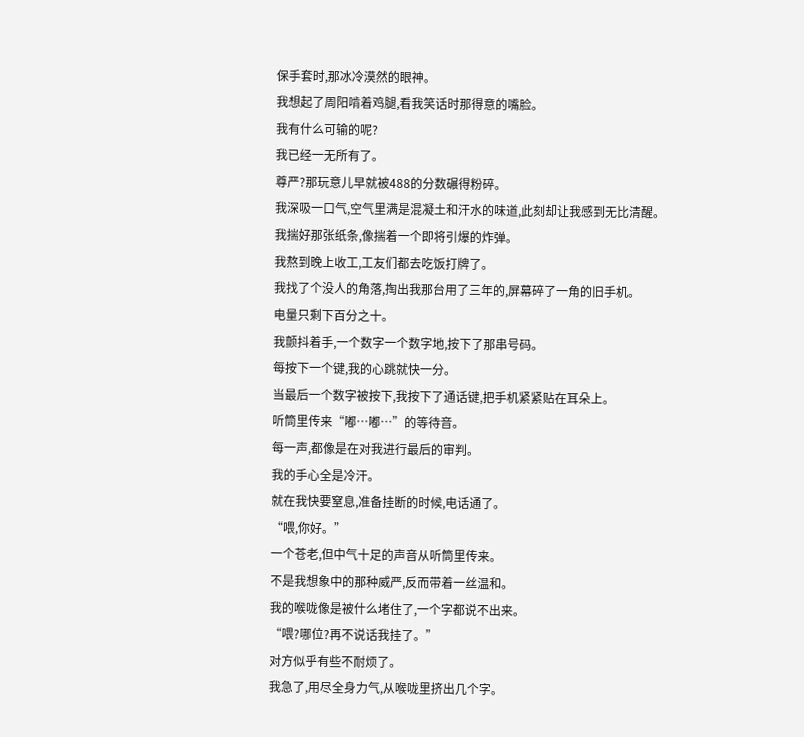保手套时,那冰冷漠然的眼神。
我想起了周阳啃着鸡腿,看我笑话时那得意的嘴脸。
我有什么可输的呢?
我已经一无所有了。
尊严?那玩意儿早就被488的分数碾得粉碎。
我深吸一口气,空气里满是混凝土和汗水的味道,此刻却让我感到无比清醒。
我揣好那张纸条,像揣着一个即将引爆的炸弹。
我熬到晚上收工,工友们都去吃饭打牌了。
我找了个没人的角落,掏出我那台用了三年的,屏幕碎了一角的旧手机。
电量只剩下百分之十。
我颤抖着手,一个数字一个数字地,按下了那串号码。
每按下一个键,我的心跳就快一分。
当最后一个数字被按下,我按下了通话键,把手机紧紧贴在耳朵上。
听筒里传来“嘟…嘟…”的等待音。
每一声,都像是在对我进行最后的审判。
我的手心全是冷汗。
就在我快要窒息,准备挂断的时候,电话通了。
“喂,你好。”
一个苍老,但中气十足的声音从听筒里传来。
不是我想象中的那种威严,反而带着一丝温和。
我的喉咙像是被什么堵住了,一个字都说不出来。
“喂?哪位?再不说话我挂了。”
对方似乎有些不耐烦了。
我急了,用尽全身力气,从喉咙里挤出几个字。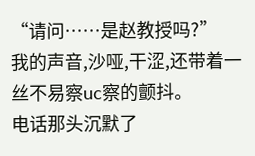“请问……是赵教授吗?”
我的声音,沙哑,干涩,还带着一丝不易察uc察的颤抖。
电话那头沉默了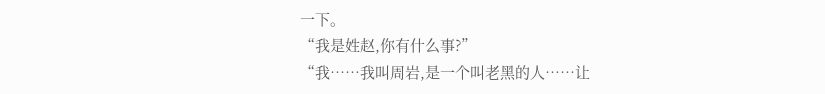一下。
“我是姓赵,你有什么事?”
“我……我叫周岩,是一个叫老黑的人……让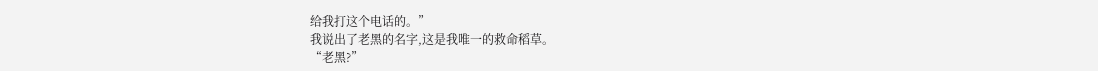给我打这个电话的。”
我说出了老黑的名字,这是我唯一的救命稻草。
“老黑?”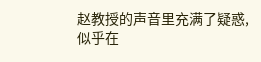赵教授的声音里充满了疑惑,似乎在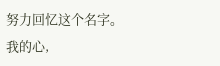努力回忆这个名字。
我的心,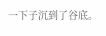一下子沉到了谷底。